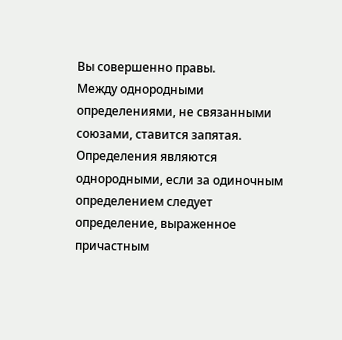Вы совершенно правы.
Между однородными определениями, не связанными союзами, ставится запятая. Определения являются однородными, если за одиночным определением следует определение, выраженное причастным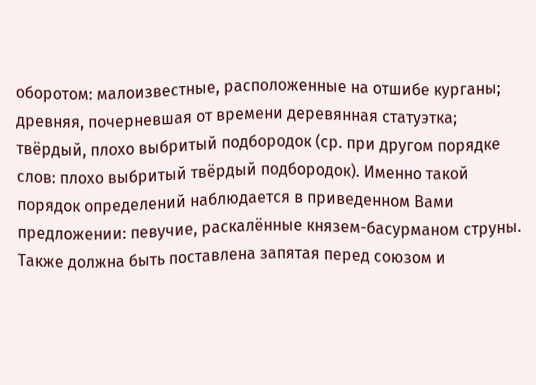оборотом: малоизвестные, расположенные на отшибе курганы; древняя, почерневшая от времени деревянная статуэтка; твёрдый, плохо выбритый подбородок (ср. при другом порядке слов: плохо выбритый твёрдый подбородок). Именно такой порядок определений наблюдается в приведенном Вами предложении: певучие, раскалённые князем-басурманом струны.
Также должна быть поставлена запятая перед союзом и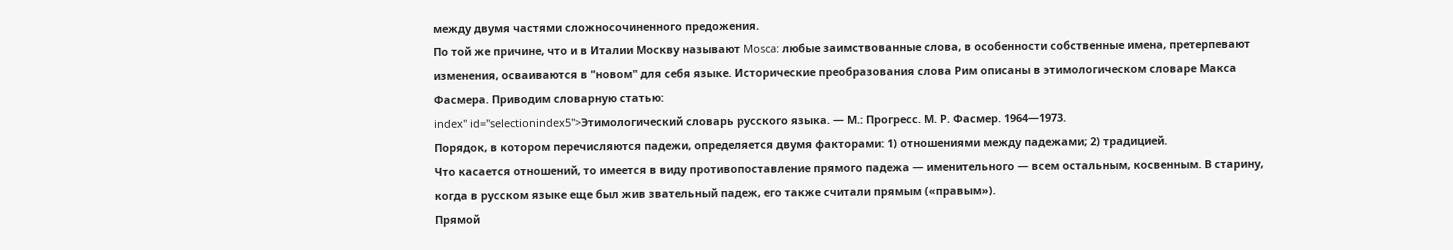между двумя частями сложносочиненного предожения.
По той же причине, что и в Италии Москву называют Mosca: любые заимствованные слова, в особенности собственные имена, претерпевают изменения, осваиваются в "новом" для себя языке. Исторические преобразования слова Рим описаны в этимологическом словаре Макса Фасмера. Приводим словарную статью:
index" id="selectionindex5">Этимологический словарь русского языка. — М.: Прогресс. М. Р. Фасмер. 1964—1973.
Порядок, в котором перечисляются падежи, определяется двумя факторами: 1) отношениями между падежами; 2) традицией.
Что касается отношений, то имеется в виду противопоставление прямого падежа — именительного — всем остальным, косвенным. В старину, когда в русском языке еще был жив звательный падеж, его также считали прямым («правым»).
Прямой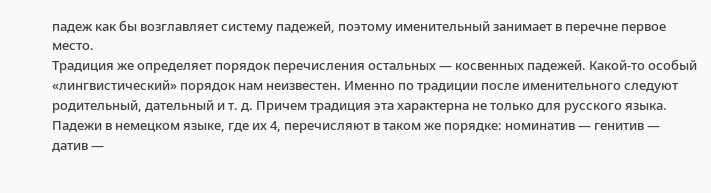падеж как бы возглавляет систему падежей, поэтому именительный занимает в перечне первое место.
Традиция же определяет порядок перечисления остальных — косвенных падежей. Какой-то особый «лингвистический» порядок нам неизвестен. Именно по традиции после именительного следуют родительный, дательный и т. д. Причем традиция эта характерна не только для русского языка. Падежи в немецком языке, где их 4, перечисляют в таком же порядке: номинатив — генитив — датив —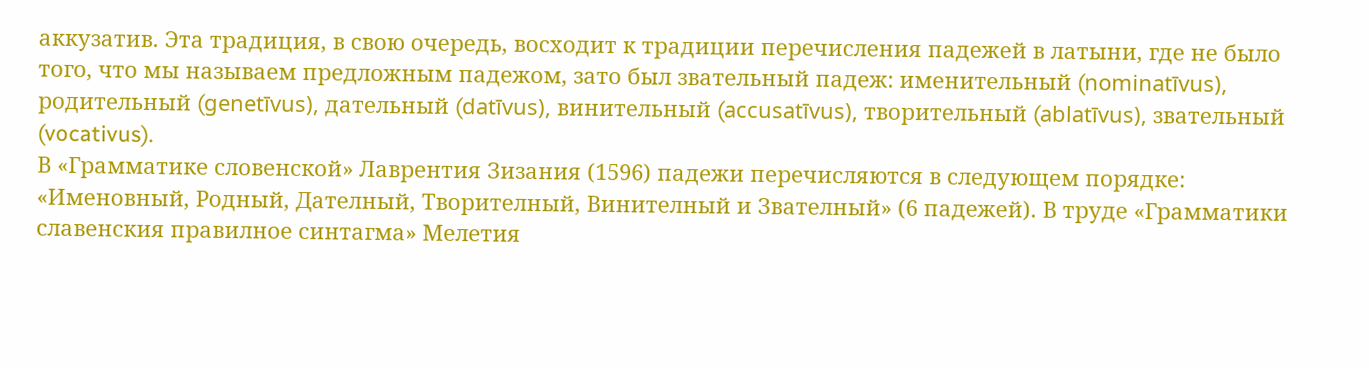аккузатив. Эта традиция, в свою очередь, восходит к традиции перечисления падежей в латыни, где не было того, что мы называем предложным падежом, зато был звательный падеж: именительный (nominatīvus), родительный (genetīvus), дательный (datīvus), винительный (accusatīvus), творительный (ablatīvus), звательный (vocativus).
В «Грамматике словенской» Лаврентия Зизания (1596) падежи перечисляются в следующем порядке: «Именовный, Родный, Дателный, Творителный, Винителный и Звателный» (6 падежей). В труде «Грамматики славенския правилное синтагма» Мелетия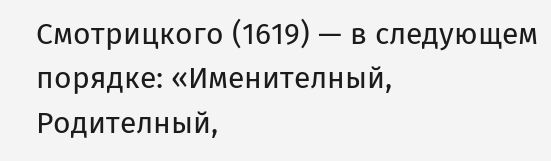Смотрицкого (1619) — в следующем порядке: «Именителный, Родителный,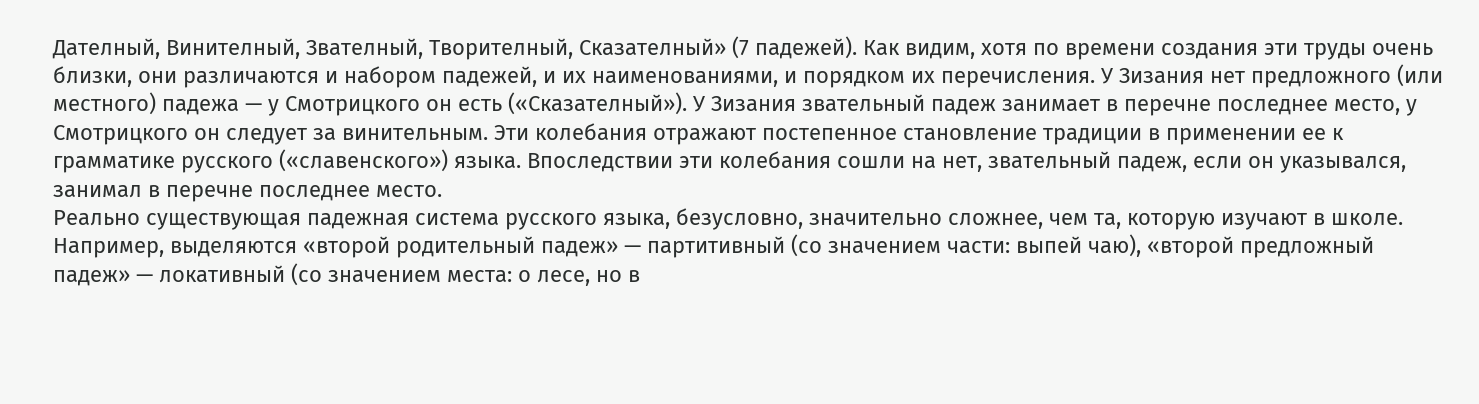Дателный, Винителный, Звателный, Творителный, Сказателный» (7 падежей). Как видим, хотя по времени создания эти труды очень близки, они различаются и набором падежей, и их наименованиями, и порядком их перечисления. У Зизания нет предложного (или местного) падежа — у Смотрицкого он есть («Сказателный»). У Зизания звательный падеж занимает в перечне последнее место, у Смотрицкого он следует за винительным. Эти колебания отражают постепенное становление традиции в применении ее к грамматике русского («славенского») языка. Впоследствии эти колебания сошли на нет, звательный падеж, если он указывался, занимал в перечне последнее место.
Реально существующая падежная система русского языка, безусловно, значительно сложнее, чем та, которую изучают в школе. Например, выделяются «второй родительный падеж» — партитивный (со значением части: выпей чаю), «второй предложный падеж» — локативный (со значением места: о лесе, но в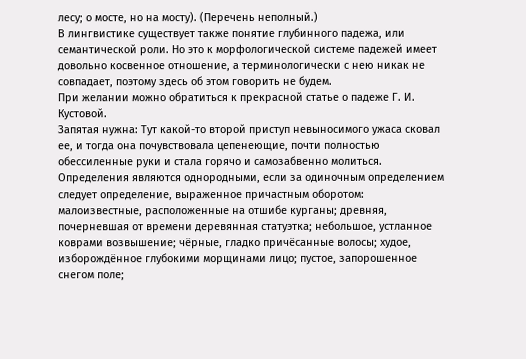лесу; о мосте, но на мосту). (Перечень неполный.)
В лингвистике существует также понятие глубинного падежа, или семантической роли. Но это к морфологической системе падежей имеет довольно косвенное отношение, а терминологически с нею никак не совпадает, поэтому здесь об этом говорить не будем.
При желании можно обратиться к прекрасной статье о падеже Г. И. Кустовой.
Запятая нужна: Тут какой-то второй приступ невыносимого ужаса сковал ее, и тогда она почувствовала цепенеющие, почти полностью обессиленные руки и стала горячо и самозабвенно молиться. Определения являются однородными, если за одиночным определением следует определение, выраженное причастным оборотом: малоизвестные, расположенные на отшибе курганы; древняя, почерневшая от времени деревянная статуэтка; небольшое, устланное коврами возвышение; чёрные, гладко причёсанные волосы; худое, изборождённое глубокими морщинами лицо; пустое, запорошенное снегом поле;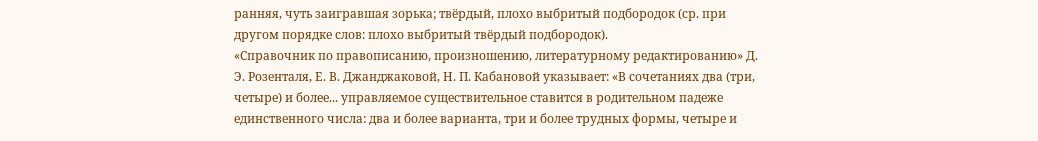ранняя, чуть заигравшая зорька; твёрдый, плохо выбритый подбородок (ср. при другом порядке слов: плохо выбритый твёрдый подбородок).
«Справочник по правописанию, произношению, литературному редактированию» Д. Э. Розенталя, Е. В. Джанджаковой, Н. П. Кабановой указывает: «В сочетаниях два (три, четыре) и более... управляемое существительное ставится в родительном падеже единственного числа: два и более варианта, три и более трудных формы, четыре и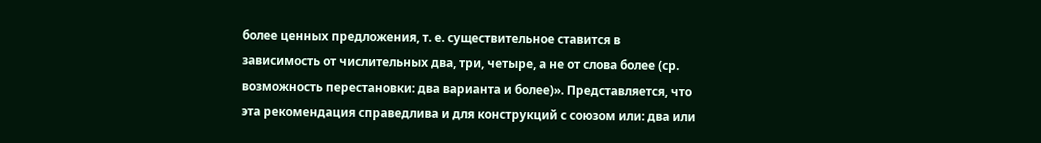более ценных предложения, т. е. существительное ставится в зависимость от числительных два, три, четыре, а не от слова более (ср. возможность перестановки: два варианта и более)». Представляется, что эта рекомендация справедлива и для конструкций с союзом или: два или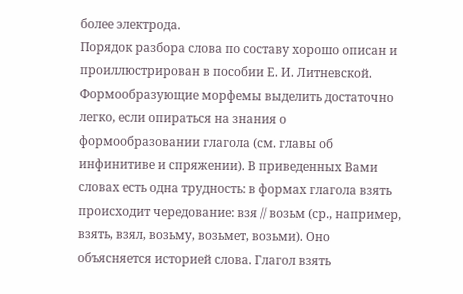более электрода.
Порядок разбора слова по составу хорошо описан и проиллюстрирован в пособии Е. И. Литневской. Формообразующие морфемы выделить достаточно легко, если опираться на знания о формообразовании глагола (см. главы об инфинитиве и спряжении). В приведенных Вами словах есть одна трудность: в формах глагола взять происходит чередование: взя // возьм (ср., например, взять, взял, возьму, возьмет, возьми). Оно объясняется историей слова. Глагол взять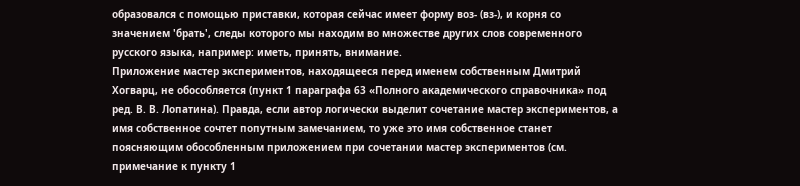образовался с помощью приставки, которая сейчас имеет форму воз- (вз-), и корня со значением 'брать', следы которого мы находим во множестве других слов современного русского языка, например: иметь, принять, внимание.
Приложение мастер экспериментов, находящееся перед именем собственным Дмитрий Хогварц, не обособляется (пункт 1 параграфа 63 «Полного академического справочника» под ред. В. В. Лопатина). Правда, если автор логически выделит сочетание мастер экспериментов, а имя собственное сочтет попутным замечанием, то уже это имя собственное станет поясняющим обособленным приложением при сочетании мастер экспериментов (см. примечание к пункту 1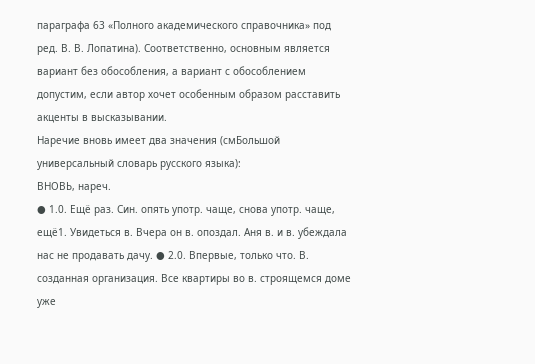параграфа 63 «Полного академического справочника» под ред. В. В. Лопатина). Соответственно, основным является вариант без обособления, а вариант с обособлением допустим, если автор хочет особенным образом расставить акценты в высказывании.
Наречие вновь имеет два значения (смБольшой универсальный словарь русского языка):
ВНОВЬ, нареч.
● 1.0. Ещё раз. Син. опять употр. чаще, снова употр. чаще, ещё1. Увидеться в. Вчера он в. опоздал. Аня в. и в. убеждала нас не продавать дачу. ● 2.0. Впервые, только что. В. созданная организация. Все квартиры во в. строящемся доме уже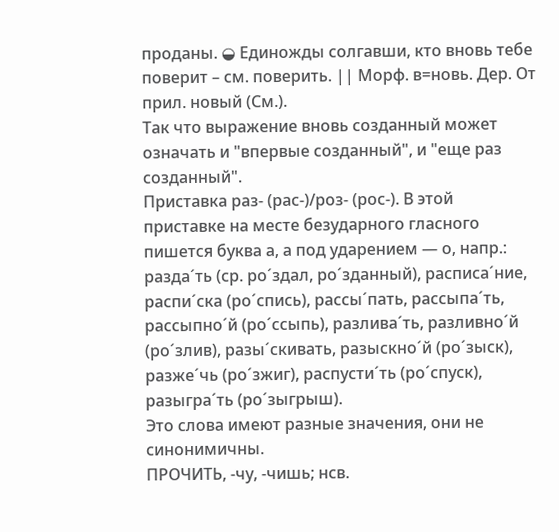проданы. ◒ Единожды солгавши, кто вновь тебе поверит – см. поверить. || Морф. в=новь. Дер. От прил. новый (См.).
Так что выражение вновь созданный может означать и "впервые созданный", и "еще раз созданный".
Приставка раз- (рас-)/роз- (рос-). В этой приставке на месте безударного гласного пишется буква а, а под ударением — о, напр.: разда´ть (ср. ро´здал, ро´зданный), расписа´ние, распи´ска (ро´спись), рассы´пать, рассыпа´ть, рассыпно´й (ро´ссыпь), разлива´ть, разливно´й (ро´злив), разы´скивать, разыскно´й (ро´зыск), разже´чь (ро´зжиг), распусти´ть (ро´спуск), разыгра´ть (ро´зыгрыш).
Это слова имеют разные значения, они не синонимичны.
ПРОЧИТЬ, -чу, -чишь; нсв.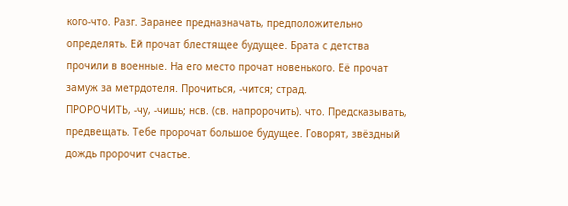кого-что. Разг. Заранее предназначать, предположительно определять. Ей прочат блестящее будущее. Брата с детства прочили в военные. На его место прочат новенького. Её прочат замуж за метрдотеля. Прочиться, -чится; страд.
ПРОРОЧИТЬ, -чу, -чишь; нсв. (св. напророчить). что. Предсказывать, предвещать. Тебе пророчат большое будущее. Говорят, звёздный дождь пророчит счастье.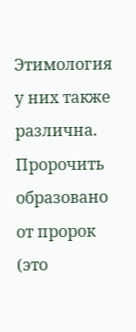Этимология у них также различна. Пророчить образовано от пророк (это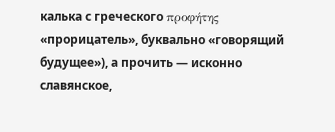калька с греческого προφήτης «прорицатель», буквально «говорящий будущее»), а прочить — исконно славянское,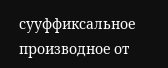сууффиксальное производное от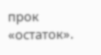прок «остаток».